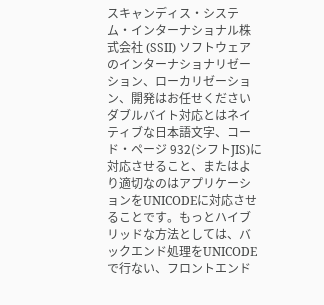スキャンディス・システム・インターナショナル株式会社 (SSII) ソフトウェアのインターナショナリゼーション、ローカリゼーション、開発はお任せください
ダブルバイト対応とはネイティブな日本語文字、コード・ページ 932(シフトJIS)に対応させること、またはより適切なのはアプリケーションをUNICODEに対応させることです。もっとハイブリッドな方法としては、バックエンド処理をUNICODEで行ない、フロントエンド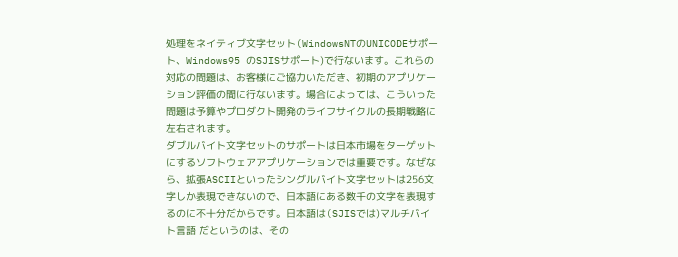処理をネイティブ文字セット(WindowsNTのUNICODEサポート、Windows95 のSJISサポート)で行ないます。これらの対応の問題は、お客様にご協力いただき、初期のアプリケーション評価の間に行ないます。場合によっては、こういった問題は予算やプロダクト開発のライフサイクルの長期戦略に左右されます。
ダブルバイト文字セットのサポートは日本市場をターゲットにするソフトウェアアプリケーションでは重要です。なぜなら、拡張ASCIIといったシングルバイト文字セットは256文字しか表現できないので、日本語にある数千の文字を表現するのに不十分だからです。日本語は(SJISでは)マルチバイト言語 だというのは、その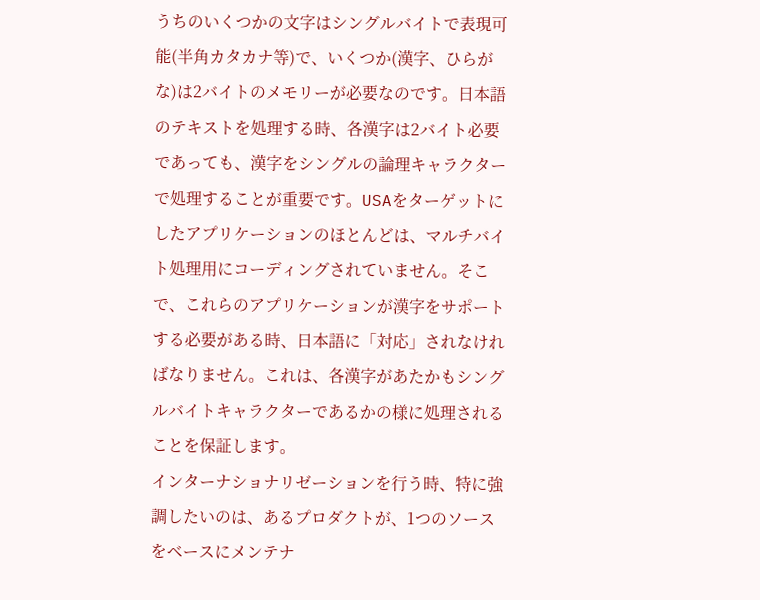うちのいくつかの文字はシングルバイトで表現可能(半角カタカナ等)で、いくつか(漢字、ひらがな)は2バイトのメモリーが必要なのです。日本語のテキストを処理する時、各漢字は2バイト必要であっても、漢字をシングルの論理キャラクターで処理することが重要です。USAをターゲットにしたアプリケーションのほとんどは、マルチバイト処理用にコーディングされていません。そこで、これらのアプリケーションが漢字をサポートする必要がある時、日本語に「対応」されなければなりません。これは、各漢字があたかもシングルバイトキャラクターであるかの様に処理されることを保証します。
インターナショナリゼーションを行う時、特に強調したいのは、あるプロダクトが、1つのソースをベースにメンテナ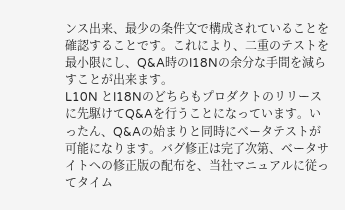ンス出来、最少の条件文で構成されていることを確認することです。これにより、二重のテストを最小限にし、Q&A時のI18Nの余分な手間を減らすことが出来ます。
L10N とI18Nのどちらもプロダクトのリリースに先駆けてQ&Aを行うことになっています。いったん、Q&Aの始まりと同時にベータテストが可能になります。バグ修正は完了次第、ベータサイトへの修正版の配布を、当社マニュアルに従ってタイム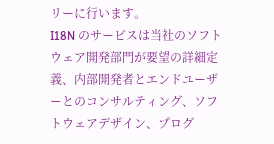リーに行います。
I18N のサービスは当社のソフトウェア開発部門が要望の詳細定義、内部開発者とエンドユーザーとのコンサルティング、ソフトウェアデザイン、プログ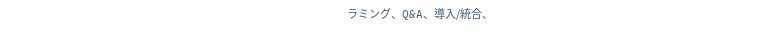ラミング、Q&A、導入/統合、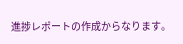進捗レポートの作成からなります。